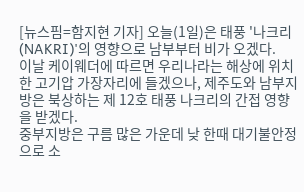[뉴스핌=함지현 기자] 오늘(1일)은 태풍 '나크리(NAKRI)'의 영향으로 남부부터 비가 오겠다.
이날 케이웨더에 따르면 우리나라는 해상에 위치한 고기압 가장자리에 들겠으나, 제주도와 남부지방은 북상하는 제 12호 태풍 나크리의 간접 영향을 받겠다.
중부지방은 구름 많은 가운데 낮 한때 대기불안정으로 소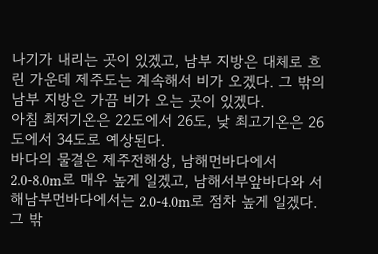나기가 내리는 곳이 있겠고, 남부 지방은 대체로 흐린 가운데 제주도는 계속해서 비가 오겠다. 그 밖의 남부 지방은 가끔 비가 오는 곳이 있겠다.
아침 최저기온은 22도에서 26도, 낮 최고기온은 26도에서 34도로 예상된다.
바다의 물결은 제주전해상, 남해먼바다에서 2.0-8.0m로 매우 높게 일겠고, 남해서부앞바다와 서해남부먼바다에서는 2.0-4.0m로 점차 높게 일겠다. 그 밖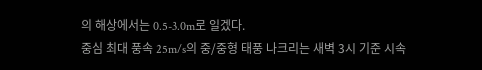의 해상에서는 0.5-3.0m로 일겠다.
중심 최대 풍속 25m/s의 중/중형 태풍 나크리는 새벽 3시 기준 시속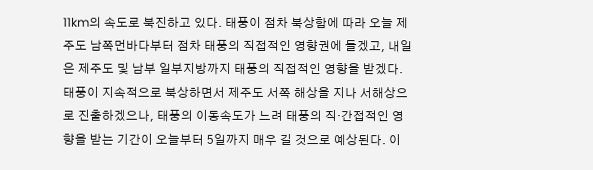11km의 속도로 북진하고 있다. 태풍이 점차 북상함에 따라 오늘 제주도 남쪽먼바다부터 점차 태풍의 직접적인 영향권에 들겠고, 내일은 제주도 및 남부 일부지방까지 태풍의 직접적인 영향을 받겠다.
태풍이 지속적으로 북상하면서 제주도 서쪽 해상을 지나 서해상으로 진출하겠으나, 태풍의 이동속도가 느려 태풍의 직·간접적인 영향을 받는 기간이 오늘부터 5일까지 매우 길 것으로 예상된다. 이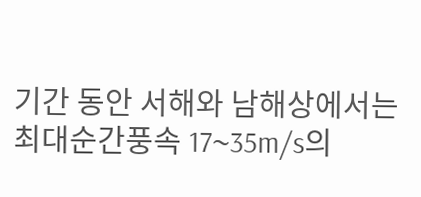기간 동안 서해와 남해상에서는 최대순간풍속 17~35m/s의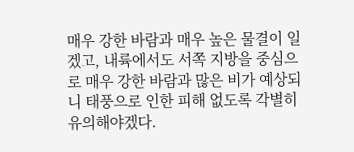매우 강한 바람과 매우 높은 물결이 일겠고, 내륙에서도 서쪽 지방을 중심으로 매우 강한 바람과 많은 비가 예상되니 태풍으로 인한 피해 없도록 각별히 유의해야겠다.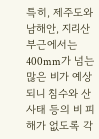특히, 제주도와 남해안, 지리산 부근에서는 400mm가 넘는 많은 비가 예상되니 침수와 산사태 등의 비 피해가 없도록 각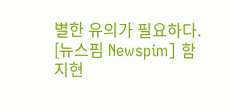별한 유의가 필요하다.
[뉴스핌 Newspim] 함지현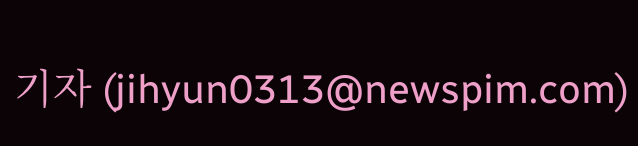기자 (jihyun0313@newspim.com)